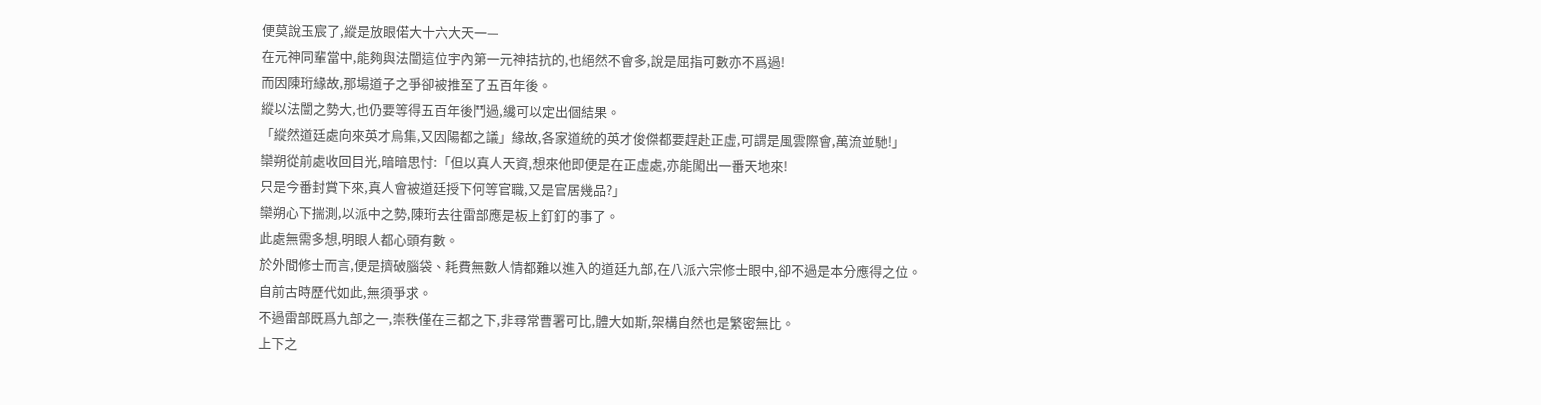便莫說玉宸了,縱是放眼偌大十六大天一—
在元神同輩當中,能夠與法闓這位宇內第一元神拮抗的,也絕然不會多,說是屈指可數亦不爲過!
而因陳珩緣故,那場道子之爭卻被推至了五百年後。
縱以法闓之勢大,也仍要等得五百年後鬥過,纔可以定出個結果。
「縱然道廷處向來英才烏集,又因陽都之議」緣故,各家道統的英才俊傑都要趕赴正虛,可謂是風雲際會,萬流並馳!」
欒朔從前處收回目光,暗暗思忖:「但以真人天資,想來他即便是在正虛處,亦能闖出一番天地來!
只是今番封賞下來,真人會被道廷授下何等官職,又是官居幾品?」
欒朔心下揣測,以派中之勢,陳珩去往雷部應是板上釘釘的事了。
此處無需多想,明眼人都心頭有數。
於外間修士而言,便是擠破腦袋、耗費無數人情都難以進入的道廷九部,在八派六宗修士眼中,卻不過是本分應得之位。
自前古時歷代如此,無須爭求。
不過雷部既爲九部之一,崇秩僅在三都之下,非尋常曹署可比,體大如斯,架構自然也是繁密無比。
上下之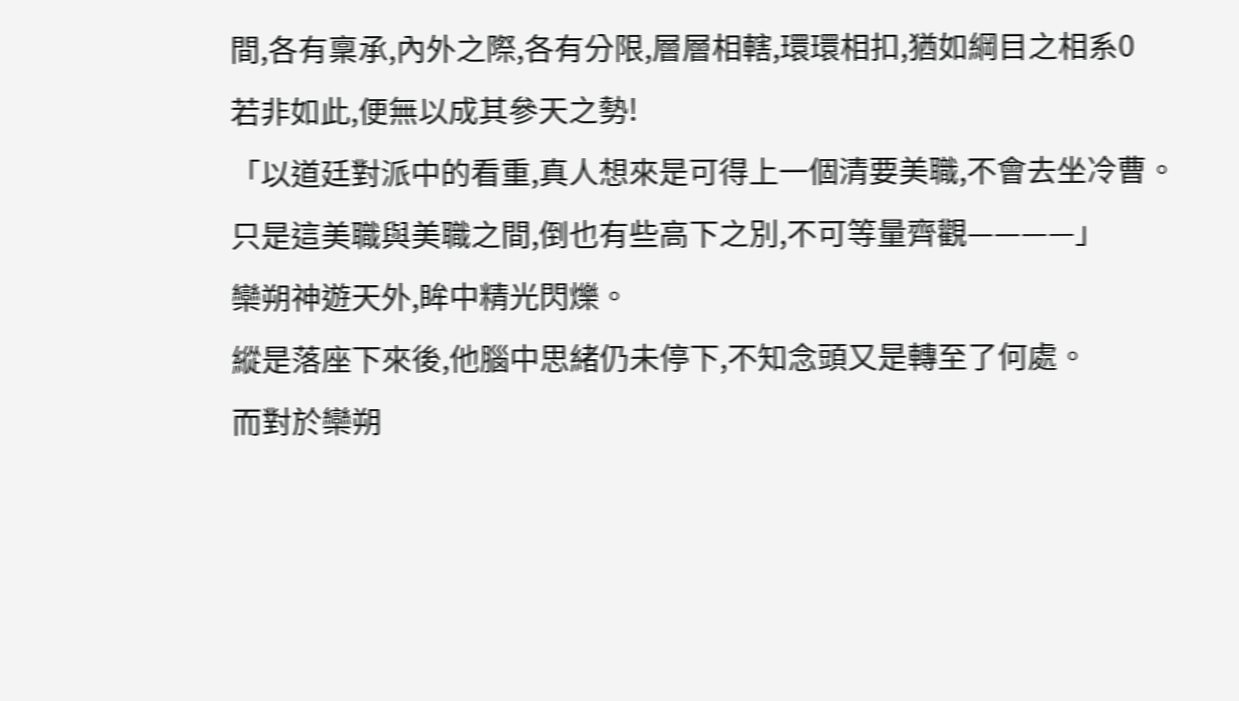間,各有稟承,內外之際,各有分限,層層相轄,環環相扣,猶如綱目之相系0
若非如此,便無以成其參天之勢!
「以道廷對派中的看重,真人想來是可得上一個清要美職,不會去坐冷曹。
只是這美職與美職之間,倒也有些高下之別,不可等量齊觀————」
欒朔神遊天外,眸中精光閃爍。
縱是落座下來後,他腦中思緒仍未停下,不知念頭又是轉至了何處。
而對於欒朔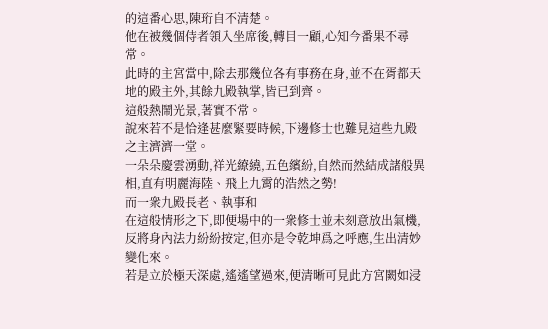的這番心思,陳珩自不清楚。
他在被幾個侍者領入坐席後,轉目一顧,心知今番果不尋常。
此時的主宮當中,除去那幾位各有事務在身,並不在胥都天地的殿主外,其餘九殿執掌,皆已到齊。
這般熱鬧光景,著實不常。
說來若不是恰逢甚麼緊要時候,下邊修士也難見這些九殿之主濟濟一堂。
一朵朵慶雲湧動,祥光繚繞,五色繽紛,自然而然結成諸般異相,直有明麗海陸、飛上九霄的浩然之勢!
而一衆九殿長老、執事和
在這般情形之下,即便場中的一衆修士並未刻意放出氣機,反將身內法力紛紛按定,但亦是令乾坤爲之呼應,生出清妙變化來。
若是立於極天深處,遙遙望過來,便清晰可見此方宮闕如浸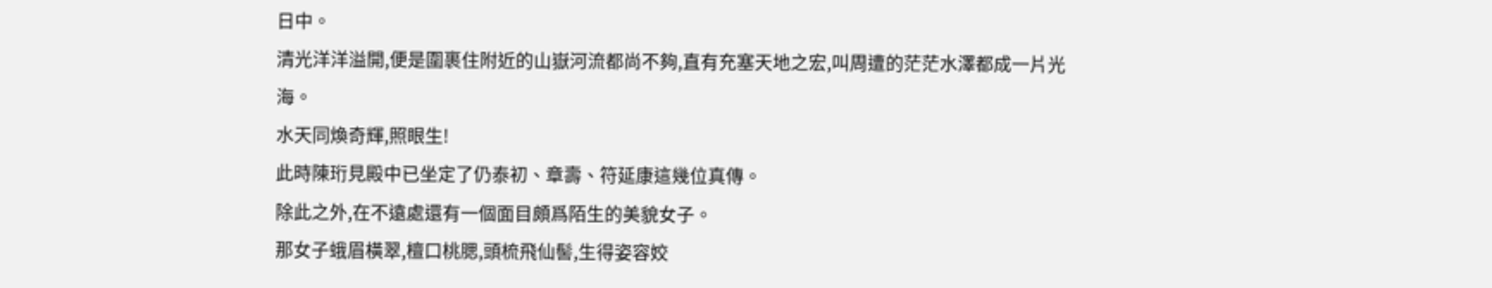日中。
清光洋洋溢開,便是圍裹住附近的山嶽河流都尚不夠,直有充塞天地之宏,叫周遭的茫茫水澤都成一片光海。
水天同煥奇輝,照眼生!
此時陳珩見殿中已坐定了仍泰初、章壽、符延康這幾位真傳。
除此之外,在不遠處還有一個面目頗爲陌生的美貌女子。
那女子蛾眉橫翠,檀口桃腮,頭梳飛仙髻,生得姿容姣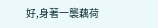好,身著一襲藕荷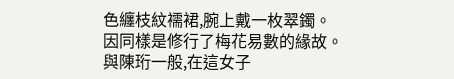色纏枝紋襦裙,腕上戴一枚翠鐲。
因同樣是修行了梅花易數的緣故。
與陳珩一般,在這女子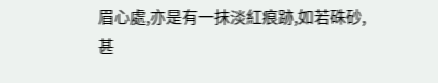眉心處,亦是有一抹淡紅痕跡,如若硃砂,甚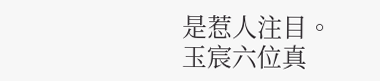是惹人注目。
玉宸六位真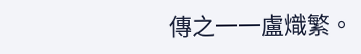傳之一一盧熾繁。